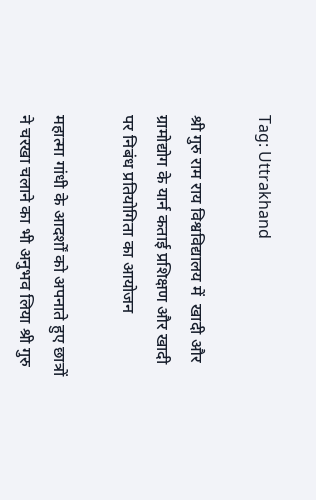Tag: Uttrakhand

श्री गुरु राम राय विश्वविद्यालय में  खादी और ग्रामोद्योग के यार्न कताई प्रशिक्षण और खादी पर निबंध प्रतियोगिता का आयोजन

महात्मा गांधी के आदर्शों को अपनाते हुए छात्रों ने चरखा चलाने का भी अनुभव लिया श्री गुरु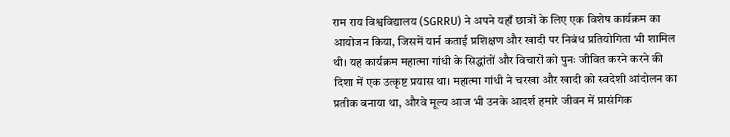राम राय विश्वविद्यालय (SGRRU) ने अपने यहाँ छात्रों के लिए एक विशेष कार्यक्रम का आयोजन किया, जिसमें यार्न कताई प्रशिक्षण और खादी पर निबंध प्रतियोगिता भी शामिल थी। यह कार्यक्रम महात्मा गांधी के सिद्धांतों और विचारों को पुनः जीवित करने करने की दिशा में एक उत्कृष्ट प्रयास था। महात्मा गांधी ने चरखा और खादी को स्वदेशी आंदोलन का प्रतीक बनाया था, औरवे मूल्य आज भी उनके आदर्श हमारे जीवन में प्रासंगिक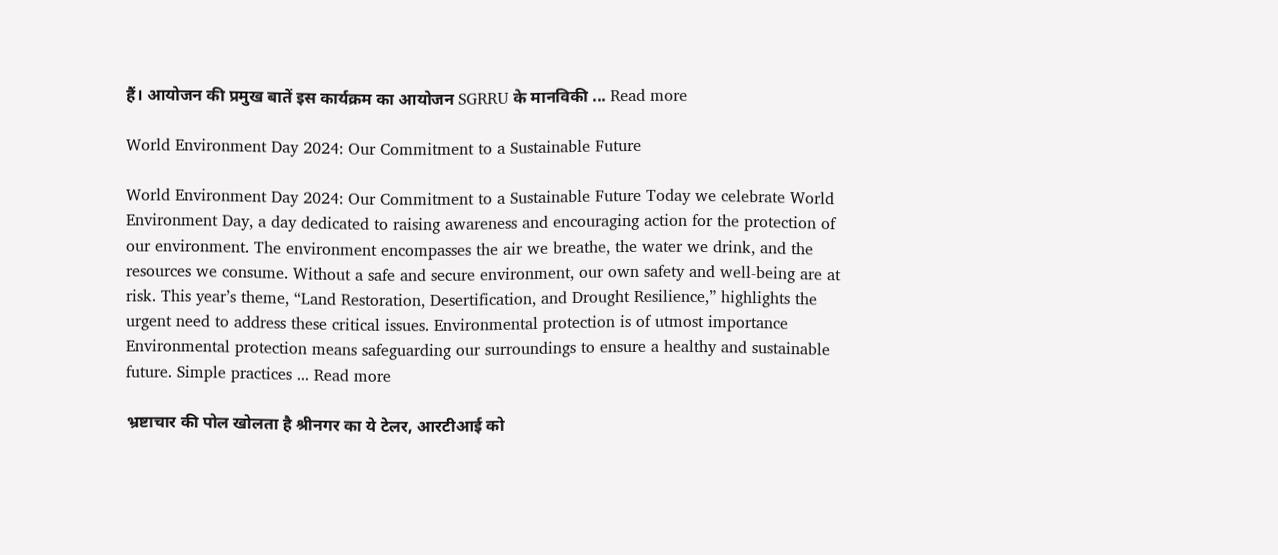हैं। आयोजन की प्रमुख बातें इस कार्यक्रम का आयोजन SGRRU के मानविकी ... Read more

World Environment Day 2024: Our Commitment to a Sustainable Future

World Environment Day 2024: Our Commitment to a Sustainable Future Today we celebrate World Environment Day, a day dedicated to raising awareness and encouraging action for the protection of our environment. The environment encompasses the air we breathe, the water we drink, and the resources we consume. Without a safe and secure environment, our own safety and well-being are at risk. This year’s theme, “Land Restoration, Desertification, and Drought Resilience,” highlights the urgent need to address these critical issues. Environmental protection is of utmost importance Environmental protection means safeguarding our surroundings to ensure a healthy and sustainable future. Simple practices ... Read more

भ्रष्टाचार की पोल खोलता है श्रीनगर का ये टेलर, आरटीआई को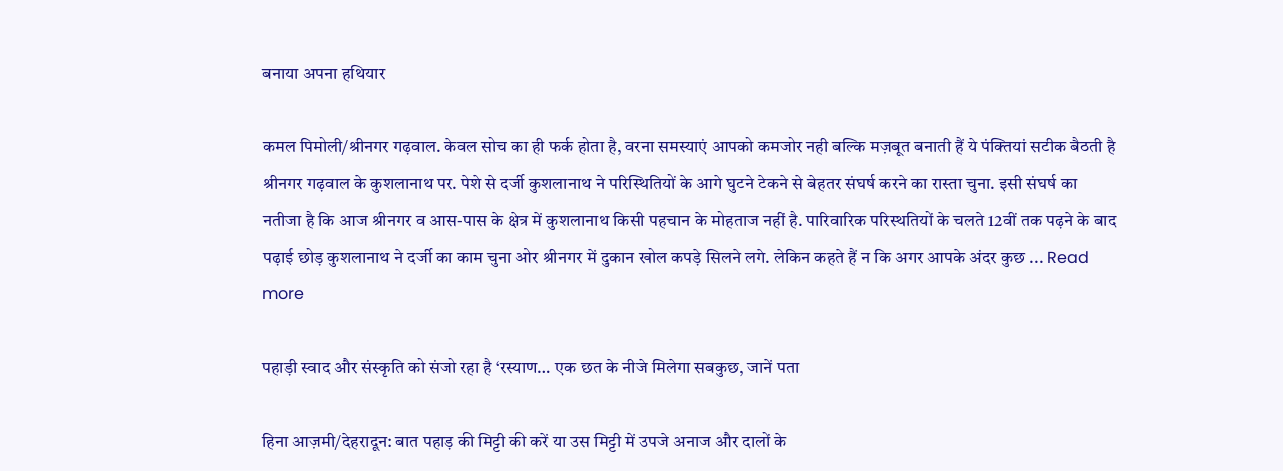बनाया अपना हथियार

कमल पिमोली/श्रीनगर गढ़वाल. केवल सोच का ही फर्क होता है, वरना समस्याएं आपको कमजोर नही बल्कि मज़बूत बनाती हैं ये पंक्तियां सटीक बैठती है श्रीनगर गढ़वाल के कुशलानाथ पर. पेशे से दर्जी कुशलानाथ ने परिस्थितियों के आगे घुटने टेकने से बेहतर संघर्ष करने का रास्ता चुना. इसी संघर्ष का नतीजा है कि आज श्रीनगर व आस-पास के क्षेत्र में कुशलानाथ किसी पहचान के मोहताज नहीं है. पारिवारिक परिस्थतियों के चलते 12वीं तक पढ़ने के बाद पढ़ाई छोड़ कुशलानाथ ने दर्जी का काम चुना ओर श्रीनगर में दुकान खोल कपड़े सिलने लगे. लेकिन कहते हैं न कि अगर आपके अंदर कुछ ... Read more

पहाड़ी स्वाद और संस्कृति को संजो रहा है ‘रस्याण… एक छत के नीजे मिलेगा सबकुछ, जानें पता

हिना आज़मी/देहरादून: बात पहाड़ की मिट्टी की करें या उस मिट्टी में उपजे अनाज और दालों के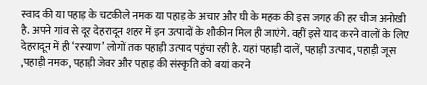स्वाद की या पहाड़ के चटकीले नमक या पहाड़ के अचार और घी के महक की इस जगह की हर चीज अनोखी है. अपने गांव से दूर देहरादून शहर में इन उत्पादों के शौकीन मिल ही जाएंगे. वहीं इसे याद करने वालों के लिए देहरादून में ही ‘रस्याण’ लोगों तक पहाड़ी उत्पाद पहुंचा रही है. यहां पहाड़ी दालें, पहाड़ी उत्पाद, पहाड़ी जूस ,पहाड़ी नमक, पहाड़ी जेवर और पहाड़ की संस्कृति को बयां करने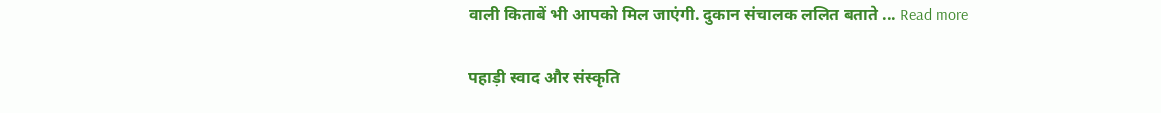वाली किताबें भी आपको मिल जाएंगी. दुकान संचालक ललित बताते ... Read more

पहाड़ी स्वाद और संस्कृति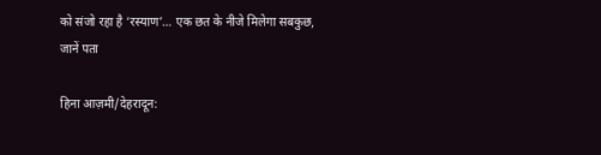को संजो रहा है ‘रस्याण’… एक छत के नीजे मिलेगा सबकुछ, जानें पता

हिना आज़मी/देहरादून: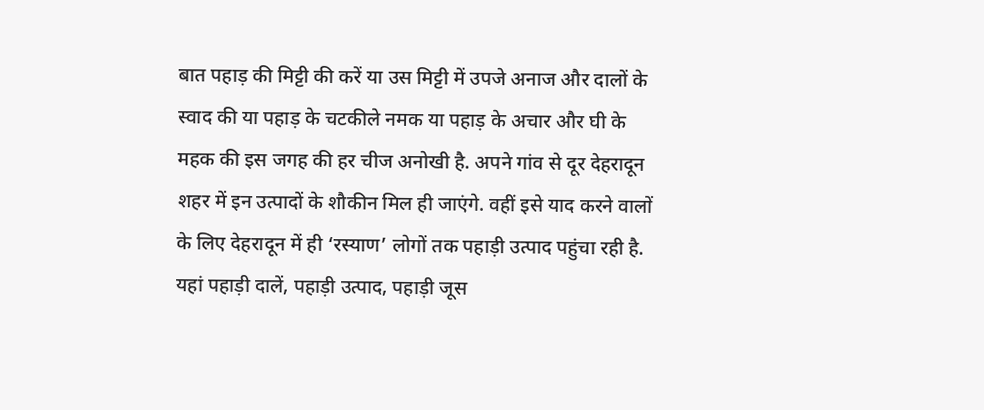बात पहाड़ की मिट्टी की करें या उस मिट्टी में उपजे अनाज और दालों के स्वाद की या पहाड़ के चटकीले नमक या पहाड़ के अचार और घी के महक की इस जगह की हर चीज अनोखी है. अपने गांव से दूर देहरादून शहर में इन उत्पादों के शौकीन मिल ही जाएंगे. वहीं इसे याद करने वालों के लिए देहरादून में ही ‘रस्याण’ लोगों तक पहाड़ी उत्पाद पहुंचा रही है. यहां पहाड़ी दालें, पहाड़ी उत्पाद, पहाड़ी जूस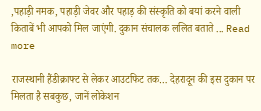,पहाड़ी नमक, पहाड़ी जेवर और पहाड़ की संस्कृति को बयां करने वाली किताबें भी आपको मिल जाएंगी. दुकान संचालक ललित बताते ... Read more

राजस्थानी हैंडीक्राफ्ट से लेकर आउटफिट तक… देहरादून की इस दुकान पर मिलता है सबकुछ, जानें लोकेशन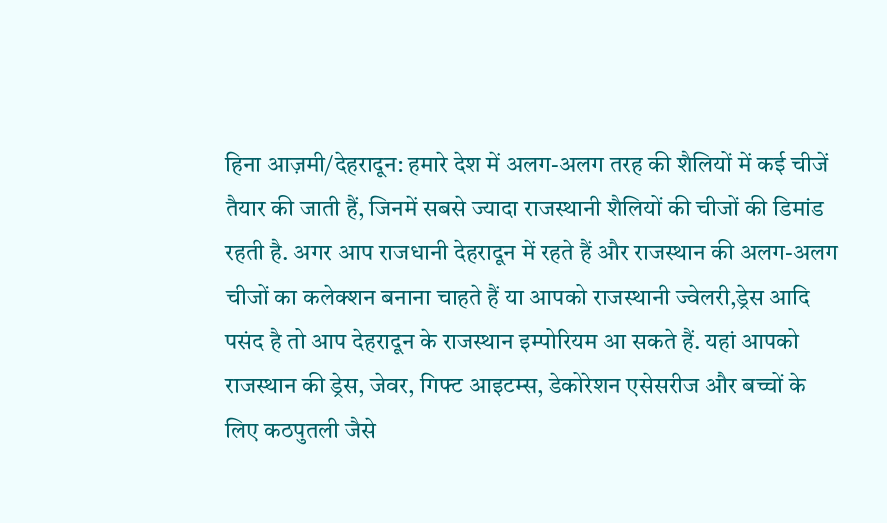हिना आज़मी/देहरादून: हमारे देश में अलग-अलग तरह की शैलियों में कई चीजें तैयार की जाती हैं, जिनमें सबसे ज्यादा राजस्थानी शैलियों की चीजों की डिमांड रहती है. अगर आप राजधानी देहरादून में रहते हैं और राजस्थान की अलग-अलग चीजों का कलेक्शन बनाना चाहते हैं या आपको राजस्थानी ज्वेलरी,ड्रेस आदि पसंद है तो आप देहरादून के राजस्थान इम्पोरियम आ सकते हैं. यहां आपको राजस्थान की ड्रेस, जेवर, गिफ्ट आइटम्स, डेकोरेशन एसेसरीज और बच्चों के लिए कठपुतली जैसे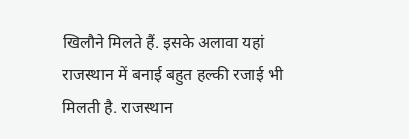खिलौने मिलते हैं. इसके अलावा यहां राजस्थान में बनाई बहुत हल्की रजाई भी मिलती है. राजस्थान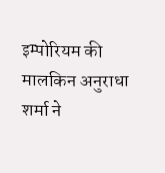इम्पोरियम की मालकिन अनुराधा शर्मा ने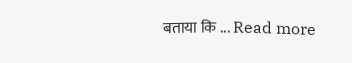बताया कि ... Read more